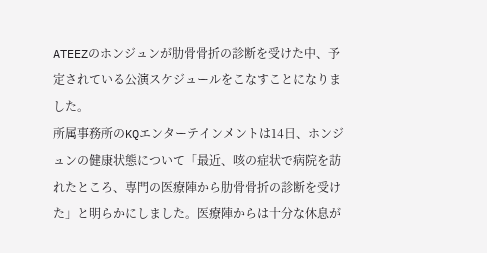ATEEZのホンジュンが肋骨骨折の診断を受けた中、予定されている公演スケジュールをこなすことになりました。
所属事務所のKQエンターテインメントは14日、ホンジュンの健康状態について「最近、咳の症状で病院を訪れたところ、専門の医療陣から肋骨骨折の診断を受けた」と明らかにしました。医療陣からは十分な休息が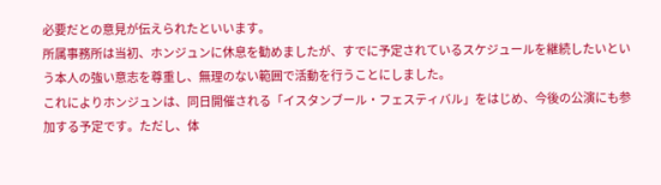必要だとの意見が伝えられたといいます。
所属事務所は当初、ホンジュンに休息を勧めましたが、すでに予定されているスケジュールを継続したいという本人の強い意志を尊重し、無理のない範囲で活動を行うことにしました。
これによりホンジュンは、同日開催される「イスタンブール・フェスティバル」をはじめ、今後の公演にも参加する予定です。ただし、体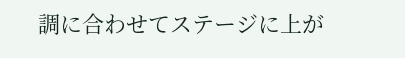調に合わせてステージに上が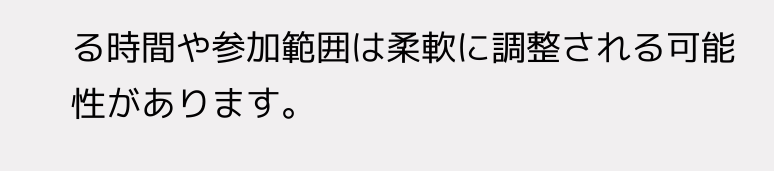る時間や参加範囲は柔軟に調整される可能性があります。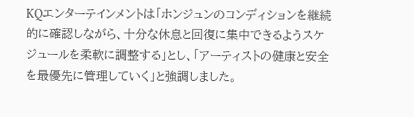KQエンターテインメントは「ホンジュンのコンディションを継続的に確認しながら、十分な休息と回復に集中できるようスケジュールを柔軟に調整する」とし、「アーティストの健康と安全を最優先に管理していく」と強調しました。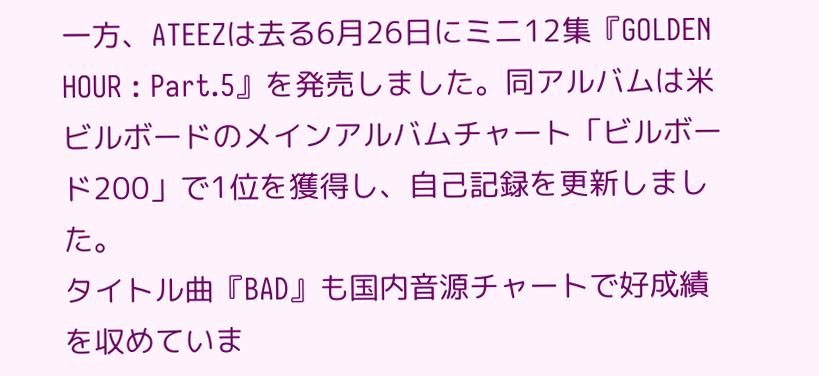一方、ATEEZは去る6月26日にミニ12集『GOLDEN HOUR : Part.5』を発売しました。同アルバムは米ビルボードのメインアルバムチャート「ビルボード200」で1位を獲得し、自己記録を更新しました。
タイトル曲『BAD』も国内音源チャートで好成績を収めていま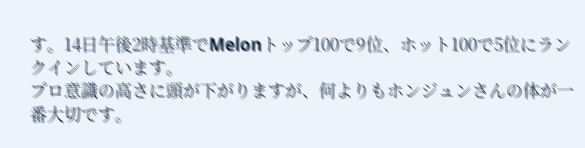す。14日午後2時基準でMelonトップ100で9位、ホット100で5位にランクインしています。
プロ意識の高さに頭が下がりますが、何よりもホンジュンさんの体が一番大切です。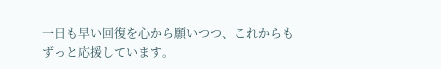一日も早い回復を心から願いつつ、これからもずっと応援しています。